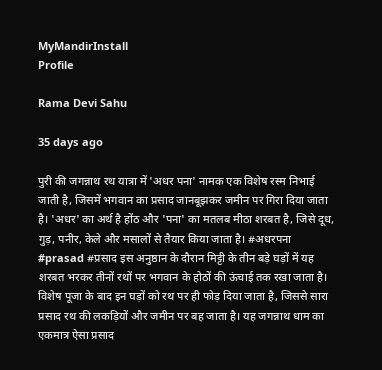MyMandirInstall
Profile

Rama Devi Sahu

35 days ago

पुरी की जगन्नाथ रथ यात्रा में 'अधर पना' नामक एक विशेष रस्म निभाई जाती है, जिसमें भगवान का प्रसाद जानबूझकर जमीन पर गिरा दिया जाता है। 'अधर' का अर्थ है होंठ और 'पना' का मतलब मीठा शरबत है, जिसे दूध, गुड़, पनीर, केले और मसालों से तैयार किया जाता है। #अधरपना #prasad #प्रसाद इस अनुष्ठान के दौरान मिट्टी के तीन बड़े घड़ों में यह शरबत भरकर तीनों रथों पर भगवान के होठों की ऊंचाई तक रखा जाता है। विशेष पूजा के बाद इन घड़ों को रथ पर ही फोड़ दिया जाता है, जिससे सारा प्रसाद रथ की लकड़ियों और जमीन पर बह जाता है। यह जगन्नाथ धाम का एकमात्र ऐसा प्रसाद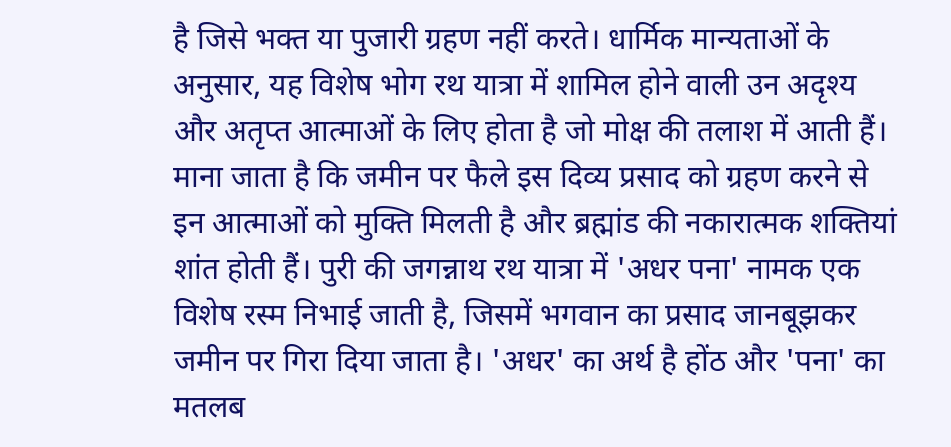है जिसे भक्त या पुजारी ग्रहण नहीं करते। धार्मिक मान्यताओं के अनुसार, यह विशेष भोग रथ यात्रा में शामिल होने वाली उन अदृश्य और अतृप्त आत्माओं के लिए होता है जो मोक्ष की तलाश में आती हैं। माना जाता है कि जमीन पर फैले इस दिव्य प्रसाद को ग्रहण करने से इन आत्माओं को मुक्ति मिलती है और ब्रह्मांड की नकारात्मक शक्तियां शांत होती हैं। पुरी की जगन्नाथ रथ यात्रा में 'अधर पना' नामक एक विशेष रस्म निभाई जाती है, जिसमें भगवान का प्रसाद जानबूझकर जमीन पर गिरा दिया जाता है। 'अधर' का अर्थ है होंठ और 'पना' का मतलब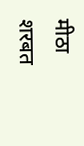मीठा शरबत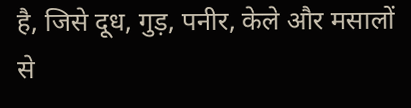है, जिसे दूध, गुड़, पनीर, केले और मसालों से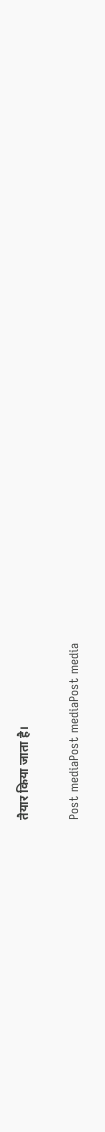तैयार किया जाता है।

Post mediaPost mediaPost media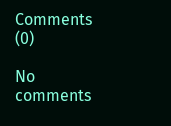Comments (0)

No comments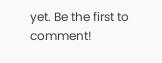yet. Be the first to comment!